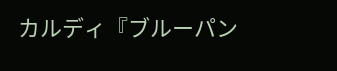カルディ『ブルーパン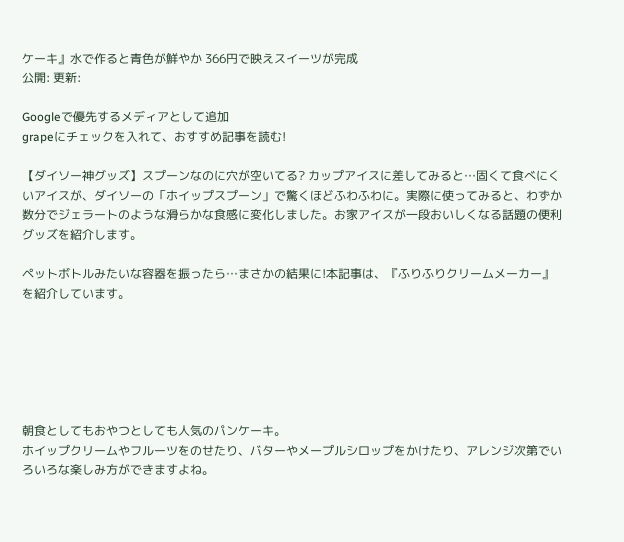ケーキ』水で作ると青色が鮮やか 366円で映えスイーツが完成
公開: 更新:

Googleで優先するメディアとして追加
grapeにチェックを入れて、おすすめ記事を読む!

【ダイソー神グッズ】スプーンなのに穴が空いてる? カップアイスに差してみると…固くて食べにくいアイスが、ダイソーの「ホイップスプーン」で驚くほどふわふわに。実際に使ってみると、わずか数分でジェラートのような滑らかな食感に変化しました。お家アイスが一段おいしくなる話題の便利グッズを紹介します。

ペットボトルみたいな容器を振ったら…まさかの結果に!本記事は、『ふりふりクリームメーカー』を紹介しています。






朝食としてもおやつとしても人気のパンケーキ。
ホイップクリームやフルーツをのせたり、バターやメープルシロップをかけたり、アレンジ次第でいろいろな楽しみ方ができますよね。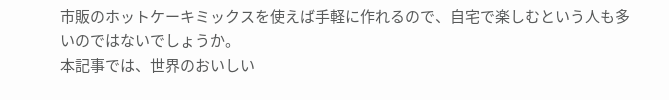市販のホットケーキミックスを使えば手軽に作れるので、自宅で楽しむという人も多いのではないでしょうか。
本記事では、世界のおいしい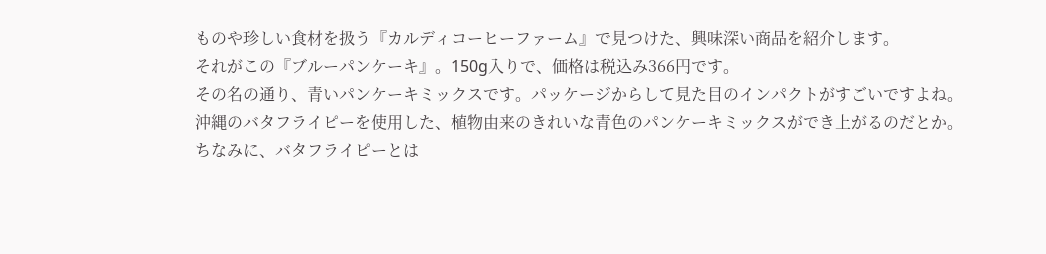ものや珍しい食材を扱う『カルディコーヒーファーム』で見つけた、興味深い商品を紹介します。
それがこの『ブルーパンケーキ』。150g入りで、価格は税込み366円です。
その名の通り、青いパンケーキミックスです。パッケージからして見た目のインパクトがすごいですよね。
沖縄のバタフライピーを使用した、植物由来のきれいな青色のパンケーキミックスができ上がるのだとか。
ちなみに、バタフライピーとは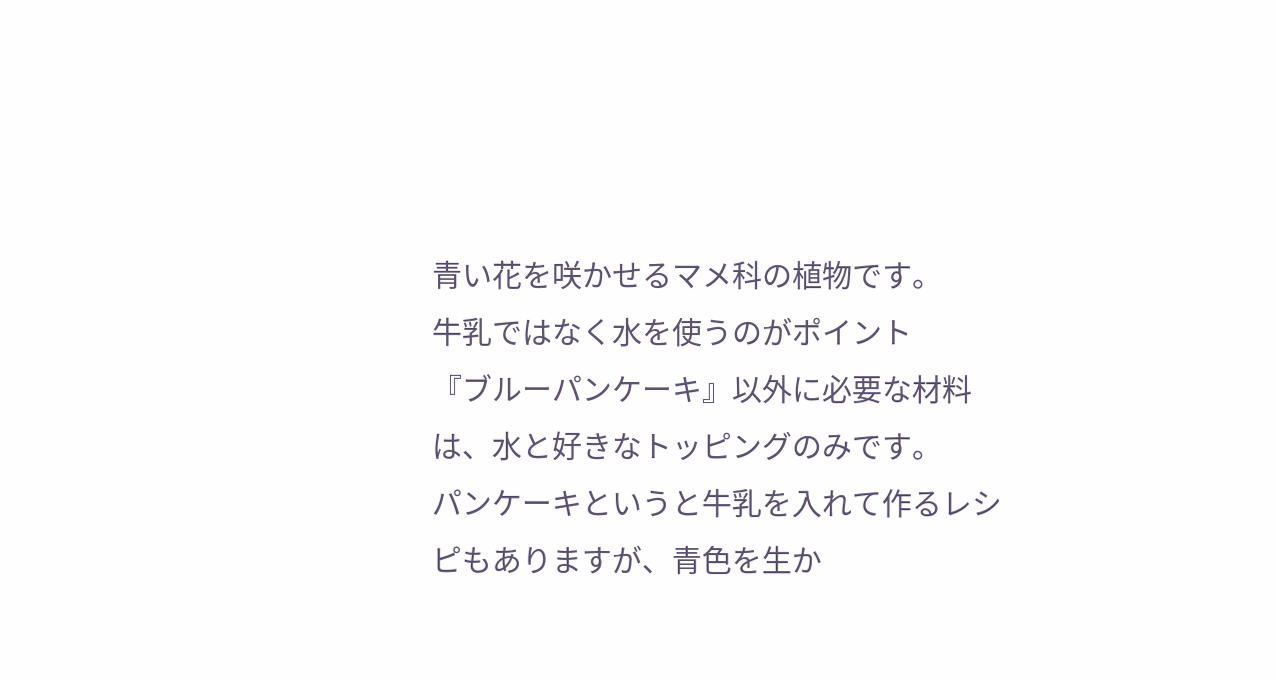青い花を咲かせるマメ科の植物です。
牛乳ではなく水を使うのがポイント
『ブルーパンケーキ』以外に必要な材料は、水と好きなトッピングのみです。
パンケーキというと牛乳を入れて作るレシピもありますが、青色を生か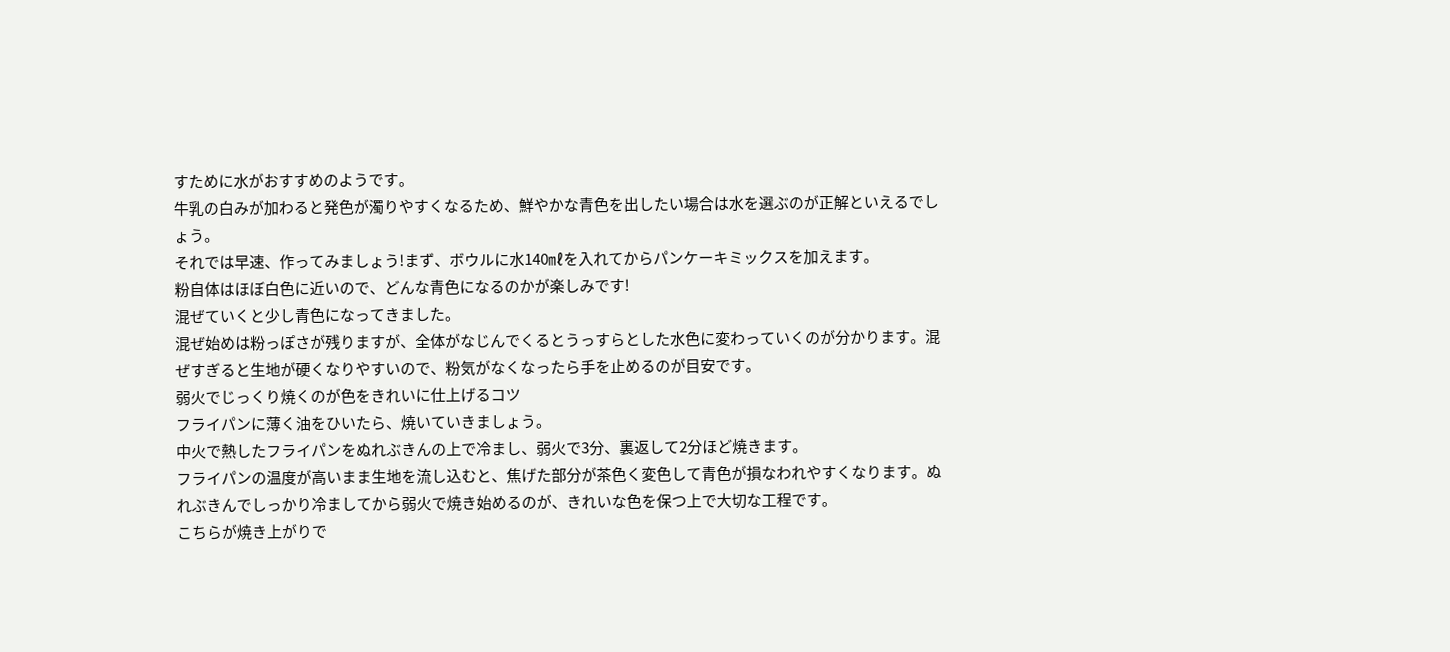すために水がおすすめのようです。
牛乳の白みが加わると発色が濁りやすくなるため、鮮やかな青色を出したい場合は水を選ぶのが正解といえるでしょう。
それでは早速、作ってみましょう!まず、ボウルに水140㎖を入れてからパンケーキミックスを加えます。
粉自体はほぼ白色に近いので、どんな青色になるのかが楽しみです!
混ぜていくと少し青色になってきました。
混ぜ始めは粉っぽさが残りますが、全体がなじんでくるとうっすらとした水色に変わっていくのが分かります。混ぜすぎると生地が硬くなりやすいので、粉気がなくなったら手を止めるのが目安です。
弱火でじっくり焼くのが色をきれいに仕上げるコツ
フライパンに薄く油をひいたら、焼いていきましょう。
中火で熱したフライパンをぬれぶきんの上で冷まし、弱火で3分、裏返して2分ほど焼きます。
フライパンの温度が高いまま生地を流し込むと、焦げた部分が茶色く変色して青色が損なわれやすくなります。ぬれぶきんでしっかり冷ましてから弱火で焼き始めるのが、きれいな色を保つ上で大切な工程です。
こちらが焼き上がりで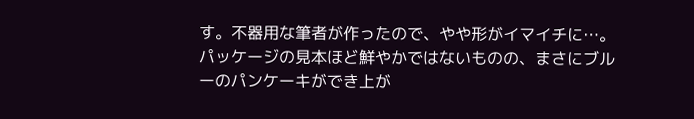す。不器用な筆者が作ったので、やや形がイマイチに…。
パッケージの見本ほど鮮やかではないものの、まさにブルーのパンケーキができ上が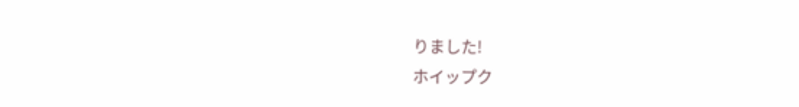りました!
ホイップク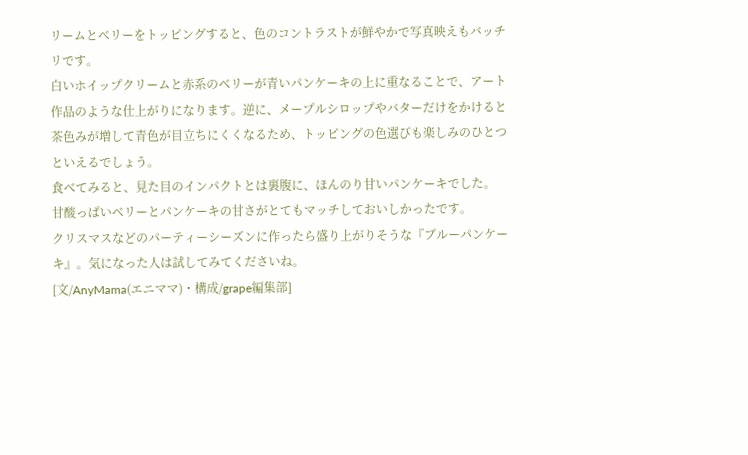リームとベリーをトッピングすると、色のコントラストが鮮やかで写真映えもバッチリです。
白いホイップクリームと赤系のベリーが青いパンケーキの上に重なることで、アート作品のような仕上がりになります。逆に、メープルシロップやバターだけをかけると茶色みが増して青色が目立ちにくくなるため、トッピングの色選びも楽しみのひとつといえるでしょう。
食べてみると、見た目のインパクトとは裏腹に、ほんのり甘いパンケーキでした。
甘酸っぱいベリーとパンケーキの甘さがとてもマッチしておいしかったです。
クリスマスなどのパーティーシーズンに作ったら盛り上がりそうな『ブルーパンケーキ』。気になった人は試してみてくださいね。
[文/AnyMama(エニママ)・構成/grape編集部]